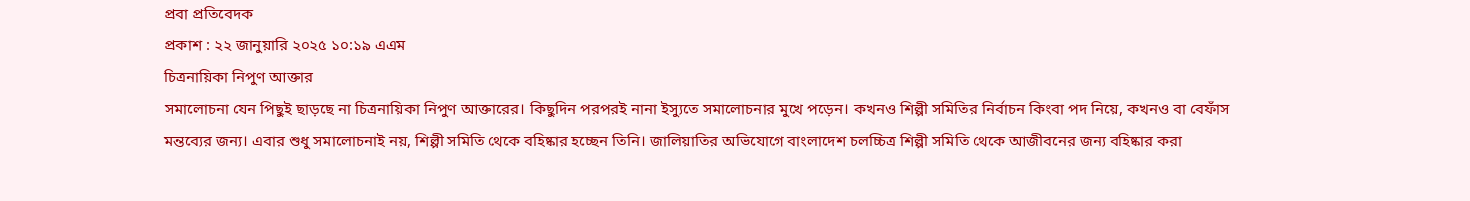প্রবা প্রতিবেদক
প্রকাশ : ২২ জানুয়ারি ২০২৫ ১০:১৯ এএম
চিত্রনায়িকা নিপুণ আক্তার
সমালোচনা যেন পিছুই ছাড়ছে না চিত্রনায়িকা নিপুণ আক্তারের। কিছুদিন পরপরই নানা ইস্যুতে সমালোচনার মুখে পড়েন। কখনও শিল্পী সমিতির নির্বাচন কিংবা পদ নিয়ে, কখনও বা বেফাঁস মন্তব্যের জন্য। এবার শুধু সমালোচনাই নয়, শিল্পী সমিতি থেকে বহিষ্কার হচ্ছেন তিনি। জালিয়াতির অভিযোগে বাংলাদেশ চলচ্চিত্র শিল্পী সমিতি থেকে আজীবনের জন্য বহিষ্কার করা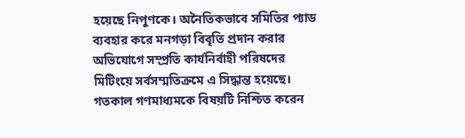হয়েছে নিপুণকে। অনৈতিকভাবে সমিতির প্যাড ব্যবহার করে মনগড়া বিবৃতি প্রদান করার অভিযোগে সম্প্রতি কার্যনির্বাহী পরিষদের মিটিংয়ে সর্বসম্মতিক্রমে এ সিদ্ধান্ত হয়েছে। গতকাল গণমাধ্যমকে বিষয়টি নিশ্চিত করেন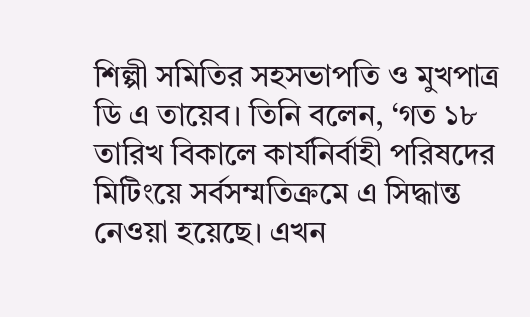শিল্পী সমিতির সহসভাপতি ও মুখপাত্র ডি এ তায়েব। তিনি বলেন, ‘গত ১৮ তারিখ বিকালে কার্যনির্বাহী পরিষদের মিটিংয়ে সর্বসম্মতিক্রমে এ সিদ্ধান্ত নেওয়া হয়েছে। এখন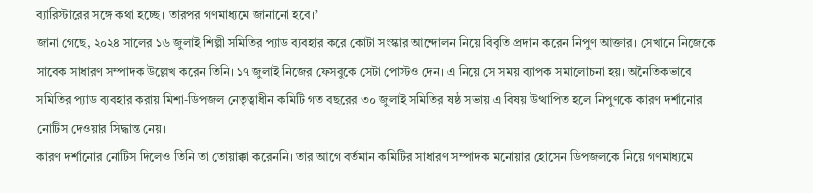ব্যারিস্টারের সঙ্গে কথা হচ্ছে। তারপর গণমাধ্যমে জানানো হবে।’
জানা গেছে, ২০২৪ সালের ১৬ জুলাই শিল্পী সমিতির প্যাড ব্যবহার করে কোটা সংস্কার আন্দোলন নিয়ে বিবৃতি প্রদান করেন নিপুণ আক্তার। সেখানে নিজেকে সাবেক সাধারণ সম্পাদক উল্লেখ করেন তিনি। ১৭ জুলাই নিজের ফেসবুকে সেটা পোস্টও দেন। এ নিয়ে সে সময় ব্যাপক সমালোচনা হয়। অনৈতিকভাবে সমিতির প্যাড ব্যবহার করায় মিশা-ডিপজল নেতৃত্বাধীন কমিটি গত বছরের ৩০ জুলাই সমিতির ষষ্ঠ সভায় এ বিষয় উত্থাপিত হলে নিপুণকে কারণ দর্শানোর নোটিস দেওয়ার সিদ্ধান্ত নেয়।
কারণ দর্শানোর নোটিস দিলেও তিনি তা তোয়াক্কা করেননি। তার আগে বর্তমান কমিটির সাধারণ সম্পাদক মনোয়ার হোসেন ডিপজলকে নিয়ে গণমাধ্যমে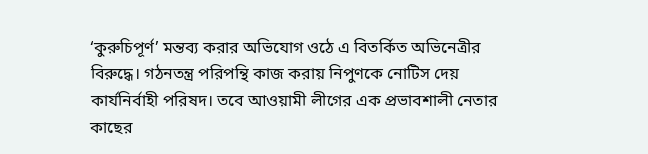‘কুরুচিপূর্ণ’ মন্তব্য করার অভিযোগ ওঠে এ বিতর্কিত অভিনেত্রীর বিরুদ্ধে। গঠনতন্ত্র পরিপন্থি কাজ করায় নিপুণকে নোটিস দেয় কার্যনির্বাহী পরিষদ। তবে আওয়ামী লীগের এক প্রভাবশালী নেতার কাছের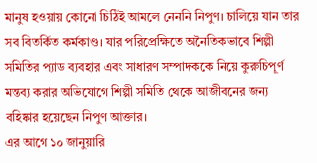মানুষ হওয়ায় কোনো চিঠিই আমলে নেননি নিপুণ। চালিয়ে যান তার সব বিতর্কিত কর্মকাণ্ড। যার পরিপ্রেক্ষিতে অনৈতিকভাবে শিল্পী সমিতির প্যাড ব্যবহার এবং সাধারণ সম্পাদককে নিয়ে কুরুচিপূর্ণ মন্তব্য করার অভিযোগে শিল্পী সমিতি থেকে আজীবনের জন্য বহিষ্কার হয়েছেন নিপুণ আক্তার।
এর আগে ১০ জানুয়ারি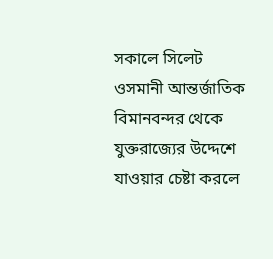সকালে সিলেট ওসমানী আন্তর্জাতিক বিমানবন্দর থেকে যুক্তরাজ্যের উদ্দেশে যাওয়ার চেষ্টা করলে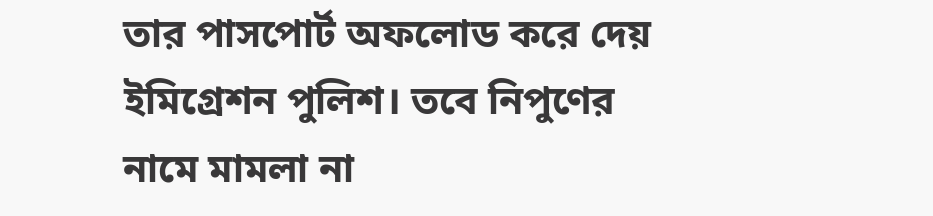তার পাসপোর্ট অফলোড করে দেয় ইমিগ্রেশন পুলিশ। তবে নিপুণের নামে মামলা না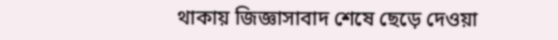থাকায় জিজ্ঞাসাবাদ শেষে ছেড়ে দেওয়া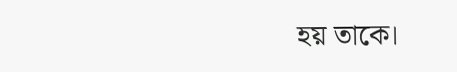হয় তাকে।